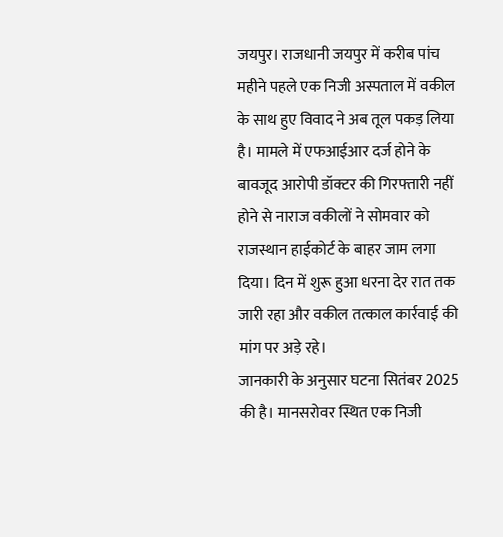जयपुर। राजधानी जयपुर में करीब पांच महीने पहले एक निजी अस्पताल में वकील के साथ हुए विवाद ने अब तूल पकड़ लिया है। मामले में एफआईआर दर्ज होने के बावजूद आरोपी डॉक्टर की गिरफ्तारी नहीं होने से नाराज वकीलों ने सोमवार को राजस्थान हाईकोर्ट के बाहर जाम लगा दिया। दिन में शुरू हुआ धरना देर रात तक जारी रहा और वकील तत्काल कार्रवाई की मांग पर अड़े रहे।
जानकारी के अनुसार घटना सितंबर 2025 की है। मानसरोवर स्थित एक निजी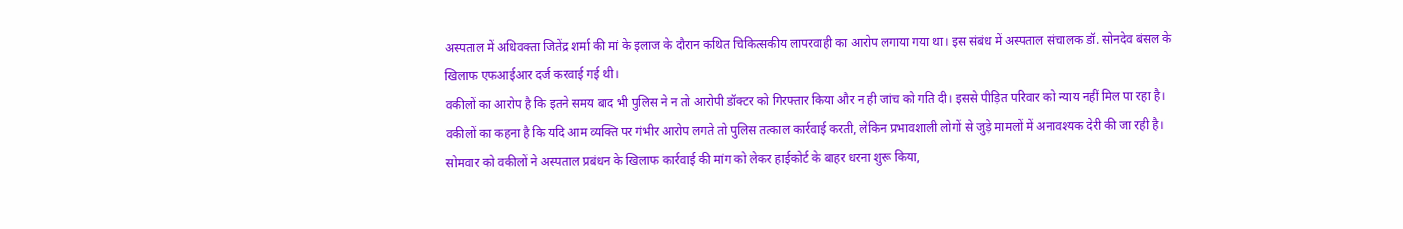अस्पताल में अधिवक्ता जितेंद्र शर्मा की मां के इलाज के दौरान कथित चिकित्सकीय लापरवाही का आरोप लगाया गया था। इस संबंध में अस्पताल संचालक डॉ. सोनदेव बंसल के खिलाफ एफआईआर दर्ज करवाई गई थी।
वकीलों का आरोप है कि इतने समय बाद भी पुलिस ने न तो आरोपी डॉक्टर को गिरफ्तार किया और न ही जांच को गति दी। इससे पीड़ित परिवार को न्याय नहीं मिल पा रहा है। वकीलों का कहना है कि यदि आम व्यक्ति पर गंभीर आरोप लगते तो पुलिस तत्काल कार्रवाई करती, लेकिन प्रभावशाली लोगों से जुड़े मामलों में अनावश्यक देरी की जा रही है।
सोमवार को वकीलों ने अस्पताल प्रबंधन के खिलाफ कार्रवाई की मांग को लेकर हाईकोर्ट के बाहर धरना शुरू किया,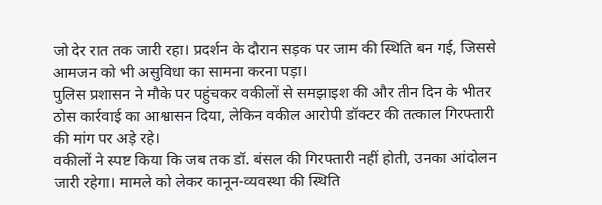जो देर रात तक जारी रहा। प्रदर्शन के दौरान सड़क पर जाम की स्थिति बन गई, जिससे आमजन को भी असुविधा का सामना करना पड़ा।
पुलिस प्रशासन ने मौके पर पहुंचकर वकीलों से समझाइश की और तीन दिन के भीतर ठोस कार्रवाई का आश्वासन दिया, लेकिन वकील आरोपी डॉक्टर की तत्काल गिरफ्तारी की मांग पर अड़े रहे।
वकीलों ने स्पष्ट किया कि जब तक डॉ. बंसल की गिरफ्तारी नहीं होती, उनका आंदोलन जारी रहेगा। मामले को लेकर कानून-व्यवस्था की स्थिति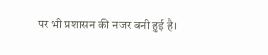पर भी प्रशासन की नजर बनी हुई है।